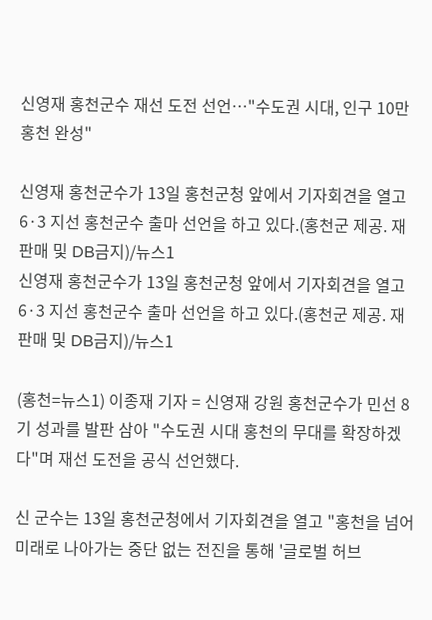신영재 홍천군수 재선 도전 선언…"수도권 시대, 인구 10만 홍천 완성"

신영재 홍천군수가 13일 홍천군청 앞에서 기자회견을 열고 6·3 지선 홍천군수 출마 선언을 하고 있다.(홍천군 제공. 재판매 및 DB금지)/뉴스1
신영재 홍천군수가 13일 홍천군청 앞에서 기자회견을 열고 6·3 지선 홍천군수 출마 선언을 하고 있다.(홍천군 제공. 재판매 및 DB금지)/뉴스1

(홍천=뉴스1) 이종재 기자 = 신영재 강원 홍천군수가 민선 8기 성과를 발판 삼아 "수도권 시대 홍천의 무대를 확장하겠다"며 재선 도전을 공식 선언했다.

신 군수는 13일 홍천군청에서 기자회견을 열고 "홍천을 넘어 미래로 나아가는 중단 없는 전진을 통해 '글로벌 허브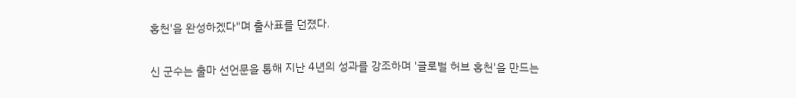홍천'을 완성하겠다"며 출사표를 던졌다.

신 군수는 출마 선언문을 통해 지난 4년의 성과를 강조하며 '글로벌 허브 홍천'을 만드는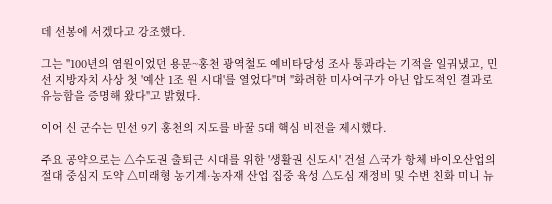데 선봉에 서겠다고 강조했다.

그는 "100년의 염원이었던 용문~홍천 광역철도 예비타당성 조사 통과라는 기적을 일궈냈고, 민선 지방자치 사상 첫 '예산 1조 원 시대'를 열었다"며 "화려한 미사여구가 아닌 압도적인 결과로 유능함을 증명해 왔다"고 밝혔다.

이어 신 군수는 민선 9기 홍천의 지도를 바꿀 5대 핵심 비전을 제시했다.

주요 공약으로는 △수도권 출퇴근 시대를 위한 '생활권 신도시' 건설 △국가 항체 바이오산업의 절대 중심지 도약 △미래형 농기계·농자재 산업 집중 육성 △도심 재정비 및 수변 친화 미니 뉴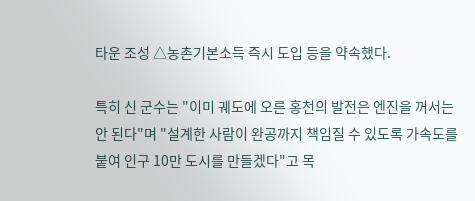타운 조성 △농촌기본소득 즉시 도입 등을 약속했다.

특히 신 군수는 "이미 궤도에 오른 홍천의 발전은 엔진을 꺼서는 안 된다"며 "설계한 사람이 완공까지 책임질 수 있도록 가속도를 붙여 인구 10만 도시를 만들겠다"고 목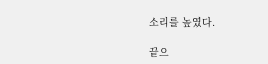소리를 높였다.

끝으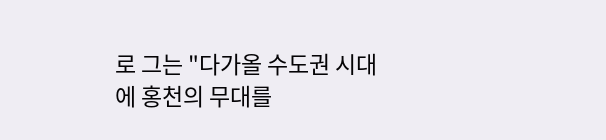로 그는 "다가올 수도권 시대에 홍천의 무대를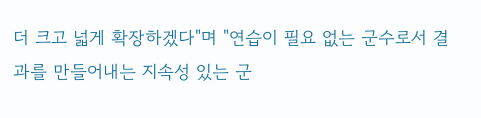더 크고 넓게 확장하겠다"며 "연습이 필요 없는 군수로서 결과를 만들어내는 지속성 있는 군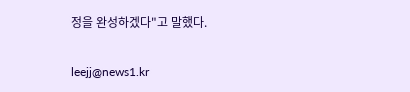정을 완성하겠다"고 말했다.

leejj@news1.kr